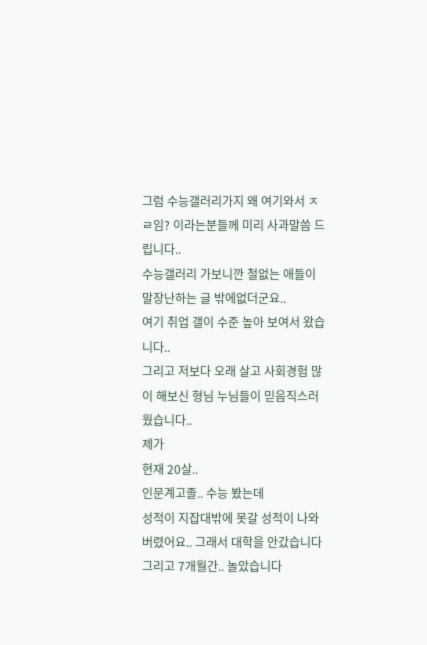그럼 수능갤러리가지 왜 여기와서 ㅈㄹ임? 이라는분들께 미리 사과말씀 드립니다..
수능갤러리 가보니깐 철없는 애들이 말장난하는 글 밖에없더군요..
여기 취업 갤이 수준 높아 보여서 왔습니다..
그리고 저보다 오래 살고 사회경험 많이 해보신 형님 누님들이 믿음직스러웠습니다..
제가
현재 20살..
인문계고졸.. 수능 봤는데
성적이 지잡대밖에 못갈 성적이 나와버렸어요.. 그래서 대학을 안갔습니다
그리고 7개월간.. 놀았습니다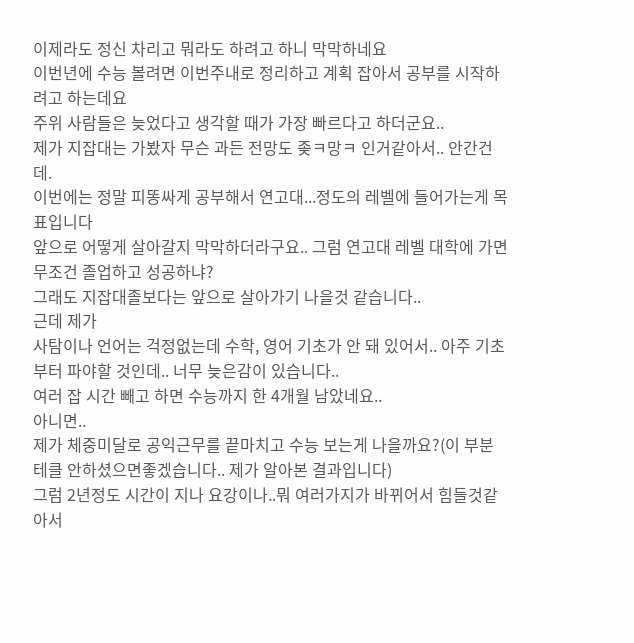이제라도 정신 차리고 뭐라도 하려고 하니 막막하네요
이번년에 수능 볼려면 이번주내로 정리하고 계획 잡아서 공부를 시작하려고 하는데요
주위 사람들은 늦었다고 생각할 때가 가장 빠르다고 하더군요..
제가 지잡대는 가봤자 무슨 과든 전망도 좆ㅋ망ㅋ 인거같아서.. 안간건데.
이번에는 정말 피똥싸게 공부해서 연고대...정도의 레벨에 들어가는게 목표입니다
앞으로 어떻게 살아갈지 막막하더라구요.. 그럼 연고대 레벨 대학에 가면 무조건 졸업하고 성공하냐?
그래도 지잡대졸보다는 앞으로 살아가기 나을것 같습니다..
근데 제가
사탐이나 언어는 걱정없는데 수학, 영어 기초가 안 돼 있어서.. 아주 기초부터 파야할 것인데.. 너무 늦은감이 있습니다..
여러 잡 시간 빼고 하면 수능까지 한 4개월 남았네요..
아니면..
제가 체중미달로 공익근무를 끝마치고 수능 보는게 나을까요?(이 부분 테클 안하셨으면좋겠습니다.. 제가 알아본 결과입니다)
그럼 2년정도 시간이 지나 요강이나..뭐 여러가지가 바뀌어서 힘들것같아서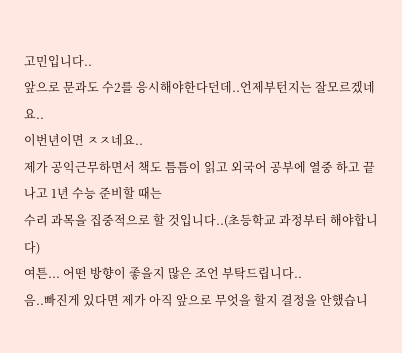고민입니다..
앞으로 문과도 수2를 응시해야한다던데..언제부턴지는 잘모르겠네요..
이번년이면 ㅈㅈ네요..
제가 공익근무하면서 책도 틈틈이 읽고 외국어 공부에 열중 하고 끝나고 1년 수능 준비할 때는
수리 과목을 집중적으로 할 것입니다..(초등학교 과정부터 해야합니다)
여튼... 어떤 방향이 좋을지 많은 조언 부탁드립니다..
음..빠진게 있다면 제가 아직 앞으로 무엇을 할지 결정을 안했습니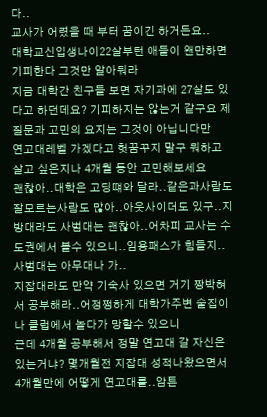다..
교사가 어렸을 때 부터 꿈이긴 하거든요..
대학교신입생나이22살부턴 애들이 왠만하면 기피한다 그것만 알아둬라
지금 대학간 친구들 보면 자기과에 27살도 있다고 하던데요? 기피하지는 않는거 같구요 제 질문과 고민의 요지는 그것이 아닙니다만
연고대레벨 가겠다고 헛꿈꾸지 말구 뭐하고 살고 싶은지나 4개월 동안 고민해보세요
괜찮아..대학은 고딩떄와 달라..같은과사람도 잘모르는사람도 많아..아웃사이더도 있구..지방대라도 사범대는 괜찮아..어차피 교사는 수도권에서 볼수 있으니..임용패스가 힘들지..사범대는 아무대나 가..
지잡대라도 만약 기숙사 있으면 거기 짱박혀서 공부해라..어정쩡하게 대학가주변 술집이나 클럽에서 놀다가 망할수 있으니
근데 4개월 공부해서 정말 연고대 갈 자신은 있는거냐? 몇개월전 지잡대 성적나왔으면서 4개월만에 어떻게 연고대를..암튼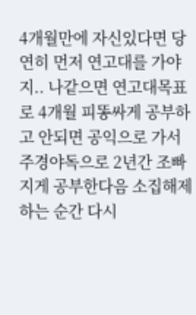4개월만에 자신있다면 당연히 먼저 연고대를 가야지.. 나같으면 연고대목표로 4개월 피똥싸게 공부하고 안되면 공익으로 가서 주경야독으로 2년간 조빠지게 공부한다음 소집해제 하는 순간 다시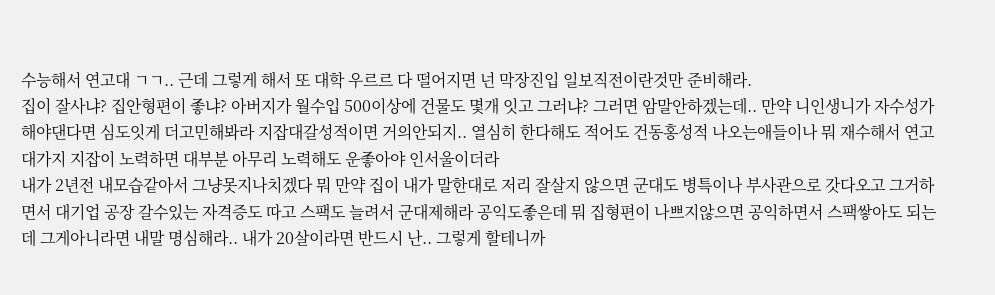수능해서 연고대 ㄱㄱ.. 근데 그렇게 해서 또 대학 우르르 다 떨어지면 넌 막장진입 일보직전이란것만 준비해라.
집이 잘사냐? 집안형편이 좋냐? 아버지가 월수입 500이상에 건물도 몇개 잇고 그러냐? 그러면 암말안하겠는데.. 만약 니인생니가 자수성가해야댄다면 심도잇게 더고민해봐라 지잡대갈성적이면 거의안되지.. 열심히 한다해도 적어도 건동홍성적 나오는애들이나 뭐 재수해서 연고대가지 지잡이 노력하면 대부분 아무리 노력해도 운좋아야 인서울이더라
내가 2년전 내모습같아서 그냥못지나치겠다 뭐 만약 집이 내가 말한대로 저리 잘살지 않으면 군대도 병특이나 부사관으로 갓다오고 그거하면서 대기업 공장 갈수있는 자격증도 따고 스팩도 늘려서 군대제해라 공익도좋은데 뭐 집형편이 나쁘지않으면 공익하면서 스팩쌓아도 되는데 그게아니라면 내말 명심해라.. 내가 20살이라면 반드시 난.. 그렇게 할테니까